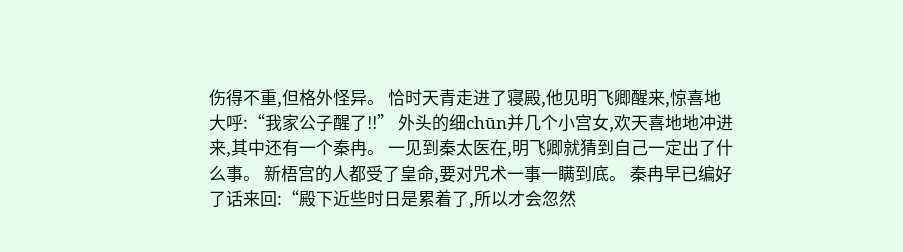伤得不重,但格外怪异。 恰时天青走进了寝殿,他见明飞卿醒来,惊喜地大呼:“我家公子醒了!!” 外头的细chūn并几个小宫女,欢天喜地地冲进来,其中还有一个秦冉。 一见到秦太医在,明飞卿就猜到自己一定出了什么事。 新梧宫的人都受了皇命,要对咒术一事一瞒到底。 秦冉早已编好了话来回:“殿下近些时日是累着了,所以才会忽然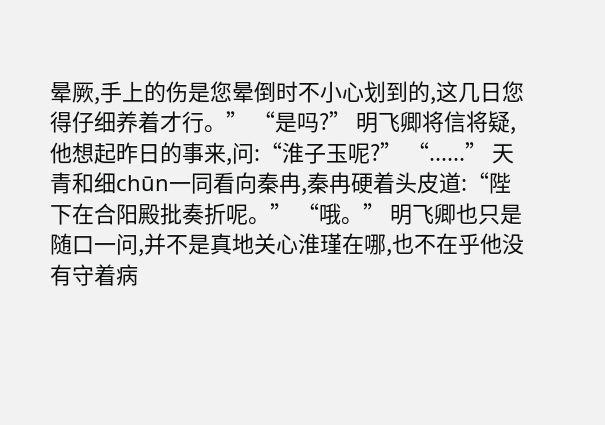晕厥,手上的伤是您晕倒时不小心划到的,这几日您得仔细养着才行。” “是吗?” 明飞卿将信将疑,他想起昨日的事来,问:“淮子玉呢?” “......” 天青和细chūn一同看向秦冉,秦冉硬着头皮道:“陛下在合阳殿批奏折呢。” “哦。” 明飞卿也只是随口一问,并不是真地关心淮瑾在哪,也不在乎他没有守着病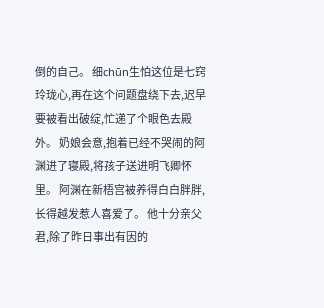倒的自己。 细chūn生怕这位是七窍玲珑心,再在这个问题盘绕下去,迟早要被看出破绽,忙递了个眼色去殿外。 奶娘会意,抱着已经不哭闹的阿渊进了寝殿,将孩子送进明飞卿怀里。 阿渊在新梧宫被养得白白胖胖,长得越发惹人喜爱了。 他十分亲父君,除了昨日事出有因的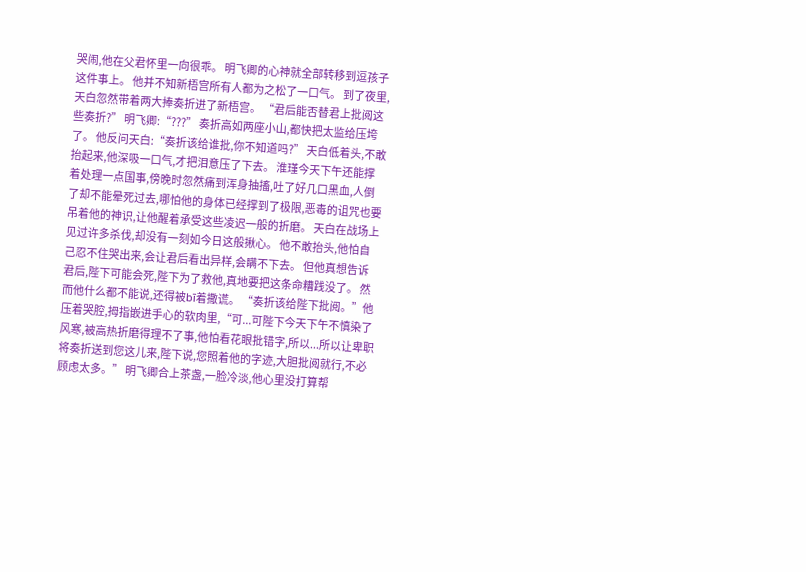哭闹,他在父君怀里一向很乖。 明飞卿的心神就全部转移到逗孩子这件事上。 他并不知新梧宫所有人都为之松了一口气。 到了夜里,天白忽然带着两大捧奏折进了新梧宫。 “君后能否替君上批阅这些奏折?” 明飞卿:“???” 奏折高如两座小山,都快把太监给压垮了。 他反问天白:“奏折该给谁批,你不知道吗?” 天白低着头,不敢抬起来,他深吸一口气,才把泪意压了下去。 淮瑾今天下午还能撑着处理一点国事,傍晚时忽然痛到浑身抽搐,吐了好几口黑血,人倒了却不能晕死过去,哪怕他的身体已经撑到了极限,恶毒的诅咒也要吊着他的神识,让他醒着承受这些凌迟一般的折磨。 天白在战场上见过许多杀伐,却没有一刻如今日这般揪心。 他不敢抬头,他怕自己忍不住哭出来,会让君后看出异样,会瞒不下去。 但他真想告诉君后,陛下可能会死,陛下为了救他,真地要把这条命糟践没了。 然而他什么都不能说,还得被bī着撒谎。 “奏折该给陛下批阅。”他压着哭腔,拇指嵌进手心的软肉里,“可...可陛下今天下午不慎染了风寒,被高热折磨得理不了事,他怕看花眼批错字,所以...所以让卑职将奏折送到您这儿来,陛下说,您照着他的字迹,大胆批阅就行,不必顾虑太多。” 明飞卿合上茶盏,一脸冷淡,他心里没打算帮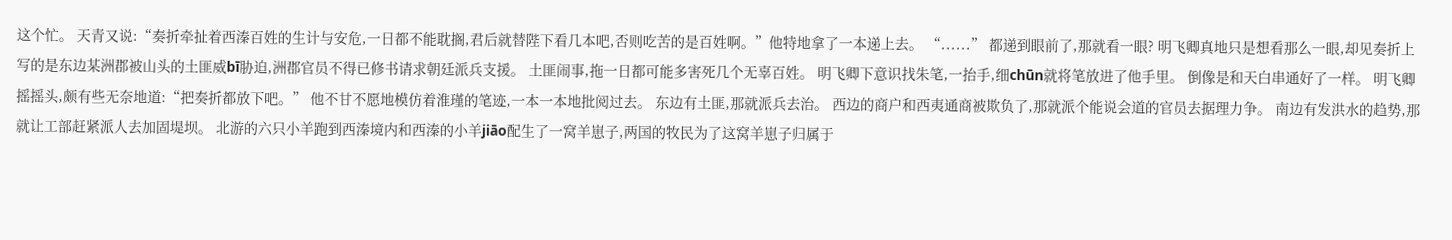这个忙。 天青又说:“奏折牵扯着西溱百姓的生计与安危,一日都不能耽搁,君后就替陛下看几本吧,否则吃苦的是百姓啊。”他特地拿了一本递上去。 “......” 都递到眼前了,那就看一眼? 明飞卿真地只是想看那么一眼,却见奏折上写的是东边某洲郡被山头的土匪威bī胁迫,洲郡官员不得已修书请求朝廷派兵支援。 土匪闹事,拖一日都可能多害死几个无辜百姓。 明飞卿下意识找朱笔,一抬手,细chūn就将笔放进了他手里。 倒像是和天白串通好了一样。 明飞卿摇摇头,颇有些无奈地道:“把奏折都放下吧。” 他不甘不愿地模仿着淮瑾的笔迹,一本一本地批阅过去。 东边有土匪,那就派兵去治。 西边的商户和西夷通商被欺负了,那就派个能说会道的官员去据理力争。 南边有发洪水的趋势,那就让工部赶紧派人去加固堤坝。 北游的六只小羊跑到西溱境内和西溱的小羊jiāo配生了一窝羊崽子,两国的牧民为了这窝羊崽子归属于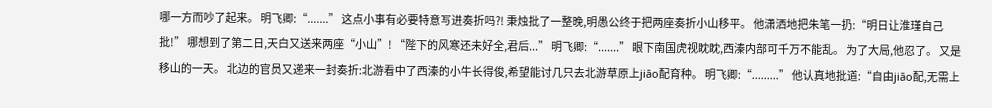哪一方而吵了起来。 明飞卿:“.......” 这点小事有必要特意写进奏折吗?! 秉烛批了一整晚,明愚公终于把两座奏折小山移平。 他潇洒地把朱笔一扔:“明日让淮瑾自己批!” 哪想到了第二日,天白又送来两座“小山”! “陛下的风寒还未好全,君后...” 明飞卿:“.......” 眼下南国虎视眈眈,西溱内部可千万不能乱。 为了大局,他忍了。 又是移山的一天。 北边的官员又递来一封奏折:北游看中了西溱的小牛长得俊,希望能讨几只去北游草原上jiāo配育种。 明飞卿:“.........” 他认真地批道:“自由jiāo配,无需上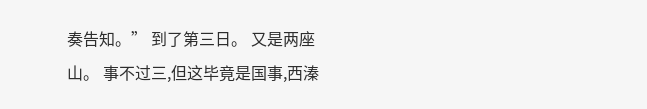奏告知。” 到了第三日。 又是两座山。 事不过三,但这毕竟是国事,西溱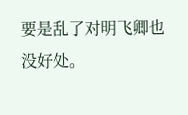要是乱了对明飞卿也没好处。